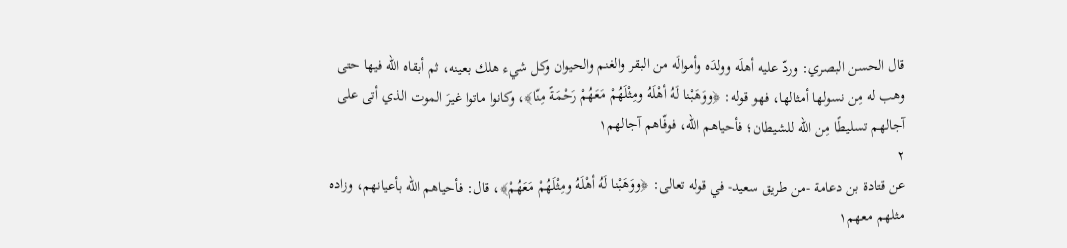قال الحسن البصري: وردّ عليه أهلَه وولدَه وأموالَه من البقر والغنم والحيوان وكل شيء هلك بعينه، ثم أبقاه الله فيها حتى وهب له مِن نسولها أمثالها، فهو قوله: ﴿ووَهَبْنا لَهُ أهْلَهُ ومِثْلَهُمْ مَعَهُمْ رَحْمَةً مِنّا﴾، وكانوا ماتوا غيرَ الموت الذي أتى على آجالهم تسليطًا مِن الله للشيطان؛ فأحياهم الله، فوفّاهم آجالهم١
٢
عن قتادة بن دعامة -من طريق سعيد- في قوله تعالى: ﴿ووَهَبْنا لَهُ أهْلَهُ ومِثْلَهُمْ مَعَهُمْ﴾، قال: فأحياهم الله بأعيانهم، وزاده مثلهم معهم١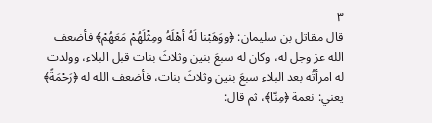٣
قال مقاتل بن سليمان: ﴿ووَهَبْنا لَهُ أهْلَهُ ومِثْلَهُمْ مَعَهُمْ﴾ فأضعف الله عز وجل له، وكان له سبعَ بنين وثلاثَ بنات قبل البلاء، وولدت له امرأتُه بعد البلاء سبعَ بنين وثلاثَ بنات، فأضعف الله له ﴿رَحْمَةً﴾ يعني: نعمة ﴿مِنّا﴾، ثم قال: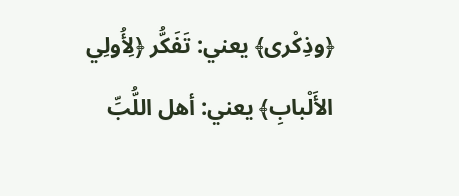﴿وذِكْرى﴾ يعني: تَفَكُّر ﴿لِأُولِي الأَلْبابِ﴾ يعني: أهل اللُّبِّ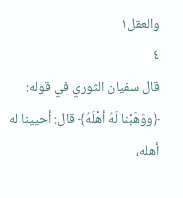والعقل١
٤
قال سفيان الثوري في قوله: ﴿ووَهَبْنا لَهُ أهْلَهُ﴾ قال: أحيينا له أهله،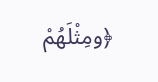﴿ومِثْلَهُمْ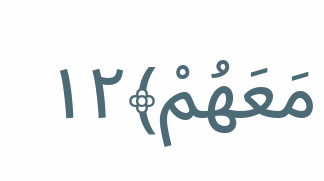مَعَهُمْ﴾١٢